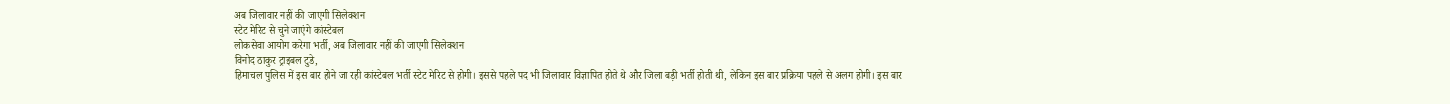अब जिलावार नहीं की जाएगी सिलेक्शन
स्टेट मेरिट से चुने जाएंगे कांस्टेबल
लोकसेवा आयोग करेगा भर्ती, अब जिलावार नहीं की जाएगी सिलेक्शन
विनोद ठाकुर ट्राइबल टुडे,
हिमाचल पुलिस में इस बार होने जा रही कांस्टेबल भर्ती स्टेट मेरिट से होगी। इससे पहले पद भी जिलावार विज्ञापित होते थे और जिला बड़ी भर्ती होती थी, लेकिन इस बार प्रक्रिया पहले से अलग होगी। इस बार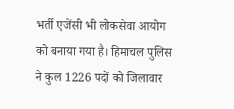भर्ती एजेंसी भी लोकसेवा आयोग को बनाया गया है। हिमाचल पुलिस ने कुल 1226 पदों को जिलावार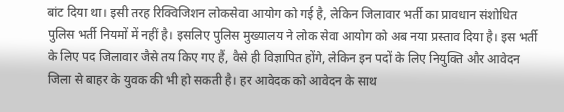बांट दिया था। इसी तरह रिक्विजिशन लोकसेवा आयोग को गई है, लेकिन जिलावार भर्ती का प्रावधान संशोधित पुलिस भर्ती नियमों में नहीं है। इसलिए पुलिस मुख्यालय ने लोक सेवा आयोग को अब नया प्रस्ताव दिया है। इस भर्ती के लिए पद जिलावार जैसे तय किए गए हैं, वैसे ही विज्ञापित होंगे, लेकिन इन पदों के लिए नियुक्ति और आवेदन जिला से बाहर के युवक की भी हो सकती है। हर आवेदक को आवेदन के साथ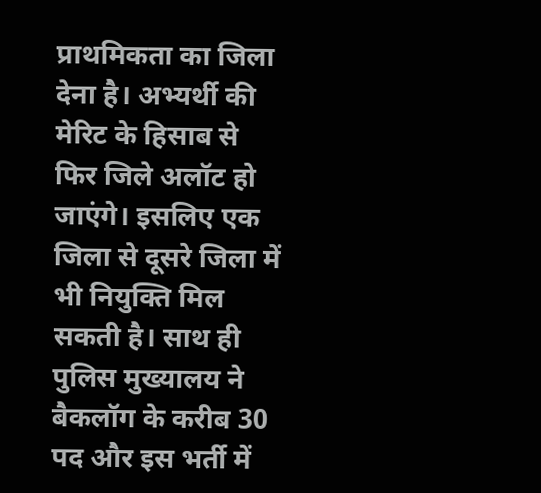प्राथमिकता का जिला देना है। अभ्यर्थी की मेरिट के हिसाब से फिर जिले अलॉट हो जाएंगे। इसलिए एक जिला से दूसरे जिला में भी नियुक्ति मिल सकती है। साथ ही पुलिस मुख्यालय ने बैकलॉग के करीब 30 पद और इस भर्ती में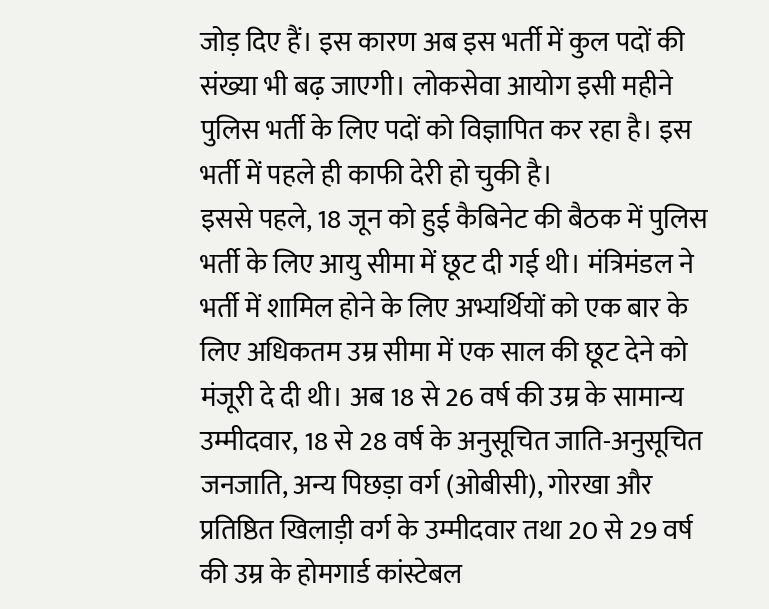जोड़ दिए हैं। इस कारण अब इस भर्ती में कुल पदों की संख्या भी बढ़ जाएगी। लोकसेवा आयोग इसी महीने पुलिस भर्ती के लिए पदों को विज्ञापित कर रहा है। इस भर्ती में पहले ही काफी देरी हो चुकी है।
इससे पहले, 18 जून को हुई कैबिनेट की बैठक में पुलिस भर्ती के लिए आयु सीमा में छूट दी गई थी। मंत्रिमंडल ने भर्ती में शामिल होने के लिए अभ्यर्थियों को एक बार के लिए अधिकतम उम्र सीमा में एक साल की छूट देने को मंजूरी दे दी थी। अब 18 से 26 वर्ष की उम्र के सामान्य उम्मीदवार, 18 से 28 वर्ष के अनुसूचित जाति-अनुसूचित जनजाति, अन्य पिछड़ा वर्ग (ओबीसी), गोरखा और प्रतिष्ठित खिलाड़ी वर्ग के उम्मीदवार तथा 20 से 29 वर्ष की उम्र के होमगार्ड कांस्टेबल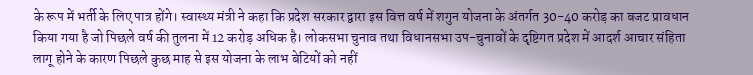के रूप में भर्ती के लिए पात्र होंगे। स्वास्थ्य मंत्री ने कहा कि प्रदेश सरकार द्वारा इस वित्त वर्ष में शगुन योजना के अंतर्गत 30-40 करोड़ का बजट प्रावधान किया गया है जो पिछले वर्ष की तुलना में 12 करोड़ अधिक है। लोकसभा चुनाव तथा विधानसभा उप-चुनावों के दृष्टिगत प्रदेश में आदर्श आचार संहिता लागू होने के कारण पिछले कुछ माह से इस योजना के लाभ बेटियों को नहीं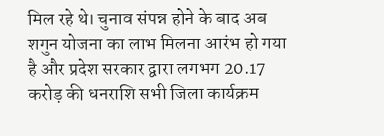मिल रहे थे। चुनाव संपन्न होने के बाद अब शगुन योजना का लाभ मिलना आरंभ हो गया है और प्रदेश सरकार द्वारा लगभग 20.17 करोड़ की धनराशि सभी जिला कार्यक्रम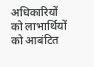अधिकारियों को लाभार्थियों को आबंटित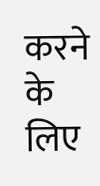करने के लिए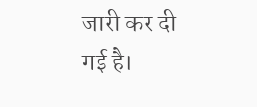जारी कर दी गई है।